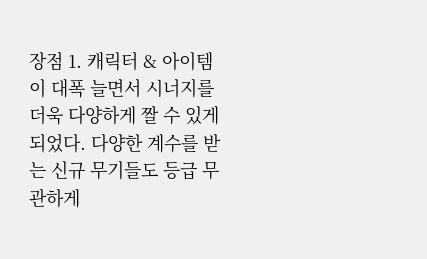장점 1. 캐릭터 & 아이템이 대폭 늘면서 시너지를 더욱 다양하게 짤 수 있게 되었다. 다양한 계수를 받는 신규 무기들도 등급 무관하게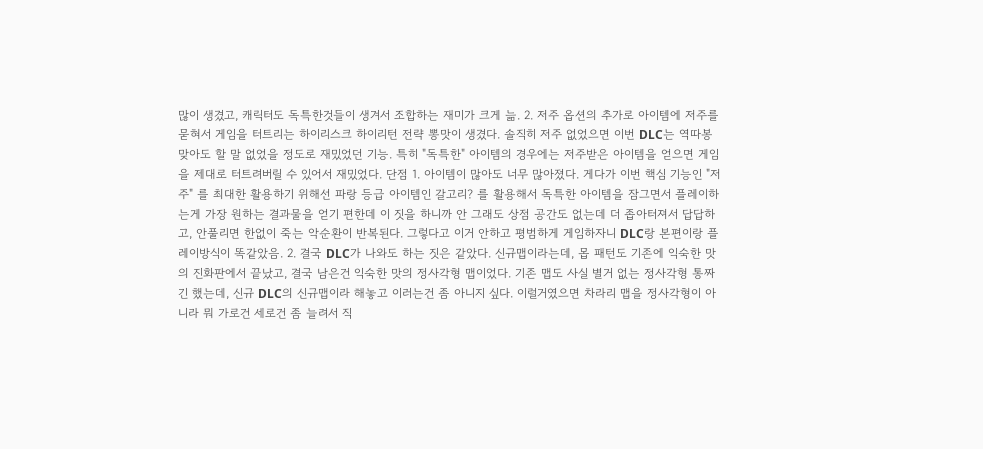많이 생겼고, 캐릭터도 독특한것들이 생겨서 조합하는 재미가 크게 늚. 2. 저주 옵션의 추가로 아이템에 저주를 묻혀서 게임을 터트리는 하이리스크 하이리턴 전략 뽕맛이 생겼다. 솔직히 저주 없었으면 이번 DLC는 역따봉 맞아도 할 말 없었을 정도로 재밌었던 기능. 특히 "독특한" 아이템의 경우에는 저주받은 아이템을 얻으면 게임을 제대로 터트려버릴 수 있어서 재밌었다. 단점 1. 아이템이 많아도 너무 많아졌다. 게다가 이번 핵심 기능인 "저주" 를 최대한 활용하기 위해선 파랑 등급 아이템인 갈고리? 를 활용해서 독특한 아이템을 잠그면서 플레이하는게 가장 원하는 결과물을 얻기 편한데 이 짓을 하니까 안 그래도 상점 공간도 없는데 더 좁아터져서 답답하고, 안풀리면 한없이 죽는 악순환이 반복된다. 그렇다고 이거 안하고 평범하게 게임하자니 DLC랑 본편이랑 플레이방식이 똑같았음. 2. 결국 DLC가 나와도 하는 짓은 같았다. 신규맵이라는데, 몹 패턴도 기존에 익숙한 맛의 진화판에서 끝났고, 결국 남은건 익숙한 맛의 정사각형 맵이었다. 기존 맵도 사실 별거 없는 정사각형 통짜긴 했는데, 신규 DLC의 신규맵이라 해놓고 이러는건 좀 아니지 싶다. 이럴거였으면 차라리 맵을 정사각형이 아니라 뭐 가로건 세로건 좀 늘려서 직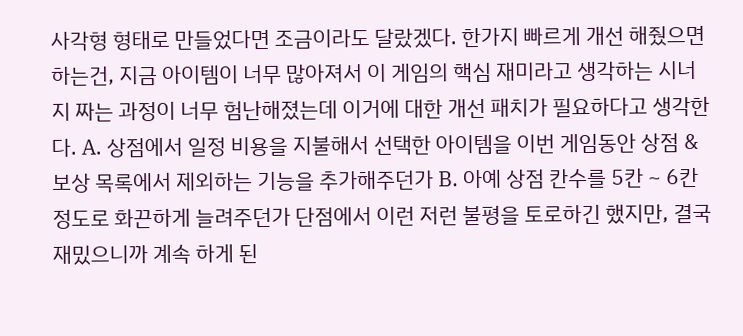사각형 형태로 만들었다면 조금이라도 달랐겠다. 한가지 빠르게 개선 해줬으면 하는건, 지금 아이템이 너무 많아져서 이 게임의 핵심 재미라고 생각하는 시너지 짜는 과정이 너무 험난해졌는데 이거에 대한 개선 패치가 필요하다고 생각한다. A. 상점에서 일정 비용을 지불해서 선택한 아이템을 이번 게임동안 상점 & 보상 목록에서 제외하는 기능을 추가해주던가 B. 아예 상점 칸수를 5칸 ~ 6칸 정도로 화끈하게 늘려주던가 단점에서 이런 저런 불평을 토로하긴 했지만, 결국 재밌으니까 계속 하게 된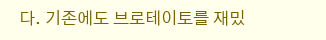다. 기존에도 브로테이토를 재밌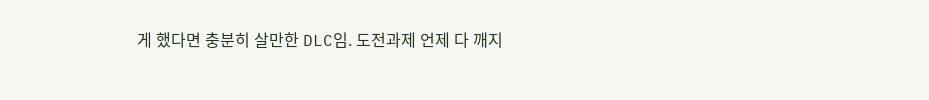게 했다면 충분히 살만한 DLC임. 도전과제 언제 다 깨지